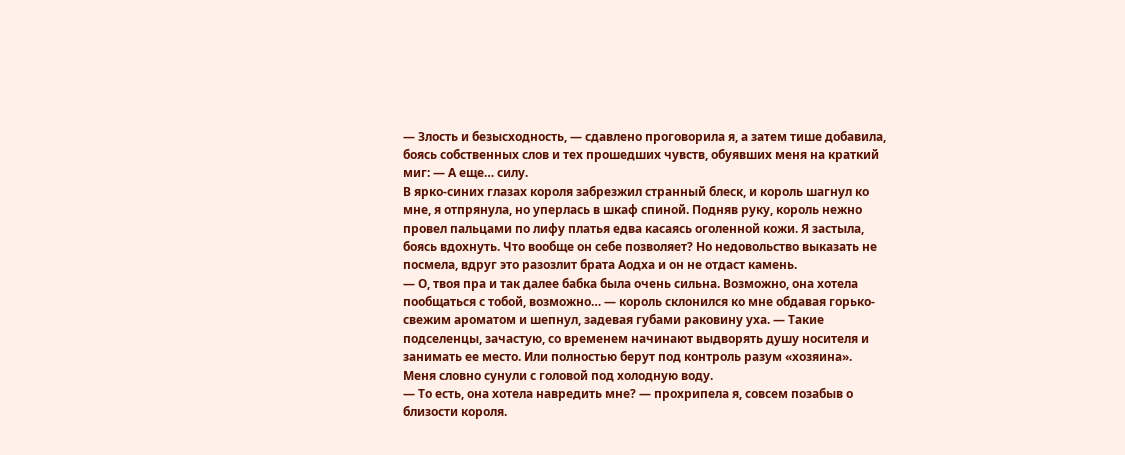— Злость и безысходность, — сдавлено проговорила я, а затем тише добавила, боясь собственных слов и тех прошедших чувств, обуявших меня на краткий миг: — А еще… силу.
В ярко-синих глазах короля забрезжил странный блеск, и король шагнул ко мне, я отпрянула, но уперлась в шкаф спиной. Подняв руку, король нежно провел пальцами по лифу платья едва касаясь оголенной кожи. Я застыла, боясь вдохнуть. Что вообще он себе позволяет? Но недовольство выказать не посмела, вдруг это разозлит брата Аодха и он не отдаст камень.
— О, твоя пра и так далее бабка была очень сильна. Возможно, она хотела пообщаться с тобой, возможно… — король склонился ко мне обдавая горько-свежим ароматом и шепнул, задевая губами раковину уха. — Такие подселенцы, зачастую, со временем начинают выдворять душу носителя и занимать ее место. Или полностью берут под контроль разум «хозяина».
Меня словно сунули с головой под холодную воду.
— То есть, она хотела навредить мне? — прохрипела я, совсем позабыв о близости короля.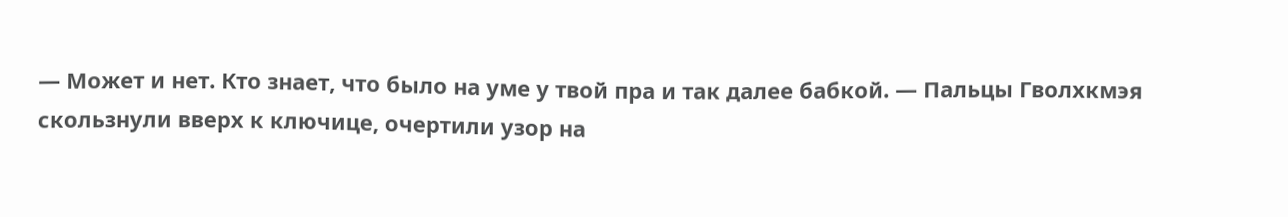— Может и нет. Кто знает, что было на уме у твой пра и так далее бабкой. — Пальцы Гволхкмэя скользнули вверх к ключице, очертили узор на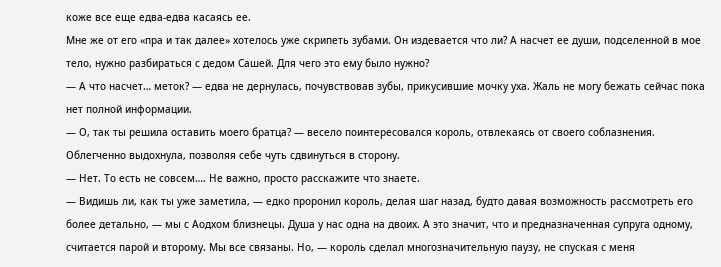коже все еще едва-едва касаясь ее.
Мне же от его «пра и так далее» хотелось уже скрипеть зубами. Он издевается что ли? А насчет ее души, подселенной в мое тело, нужно разбираться с дедом Сашей. Для чего это ему было нужно?
— А что насчет… меток? — едва не дернулась, почувствовав зубы, прикусившие мочку уха. Жаль не могу бежать сейчас пока нет полной информации.
— О, так ты решила оставить моего братца? — весело поинтересовался король, отвлекаясь от своего соблазнения.
Облегченно выдохнула, позволяя себе чуть сдвинуться в сторону.
— Нет. То есть не совсем…. Не важно, просто расскажите что знаете.
— Видишь ли, как ты уже заметила, — едко проронил король, делая шаг назад, будто давая возможность рассмотреть его более детально, — мы с Аодхом близнецы. Душа у нас одна на двоих. А это значит, что и предназначенная супруга одному, считается парой и второму. Мы все связаны. Но, — король сделал многозначительную паузу, не спуская с меня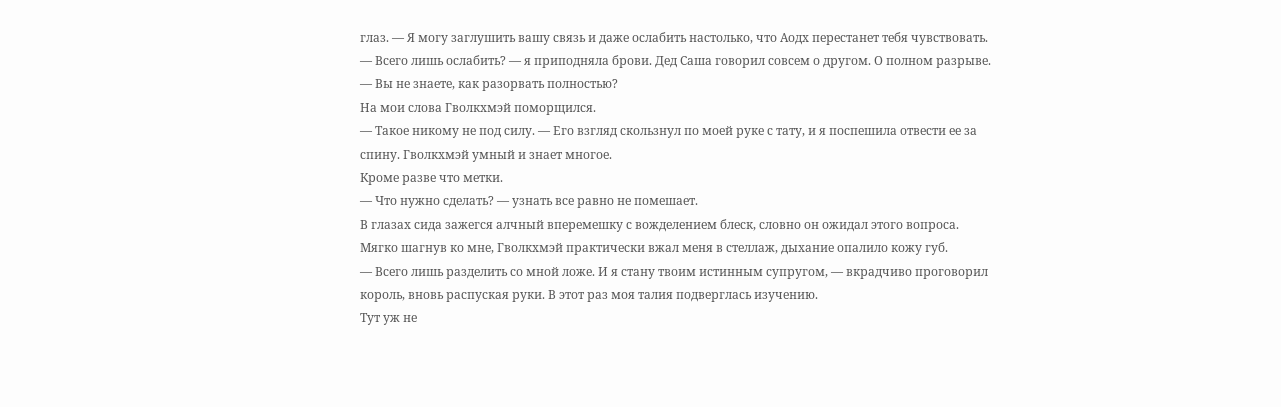глаз. — Я могу заглушить вашу связь и даже ослабить настолько, что Аодх перестанет тебя чувствовать.
— Всего лишь ослабить? — я приподняла брови. Дед Саша говорил совсем о другом. О полном разрыве. — Вы не знаете, как разорвать полностью?
На мои слова Гволкхмэй поморщился.
— Такое никому не под силу. — Его взгляд скользнул по моей руке с тату, и я поспешила отвести ее за спину. Гволкхмэй умный и знает многое.
Кроме разве что метки.
— Что нужно сделать? — узнать все равно не помешает.
В глазах сида зажегся алчный вперемешку с вожделением блеск, словно он ожидал этого вопроса. Мягко шагнув ко мне, Гволкхмэй практически вжал меня в стеллаж, дыхание опалило кожу губ.
— Всего лишь разделить со мной ложе. И я стану твоим истинным супругом, — вкрадчиво проговорил король, вновь распуская руки. В этот раз моя талия подверглась изучению.
Тут уж не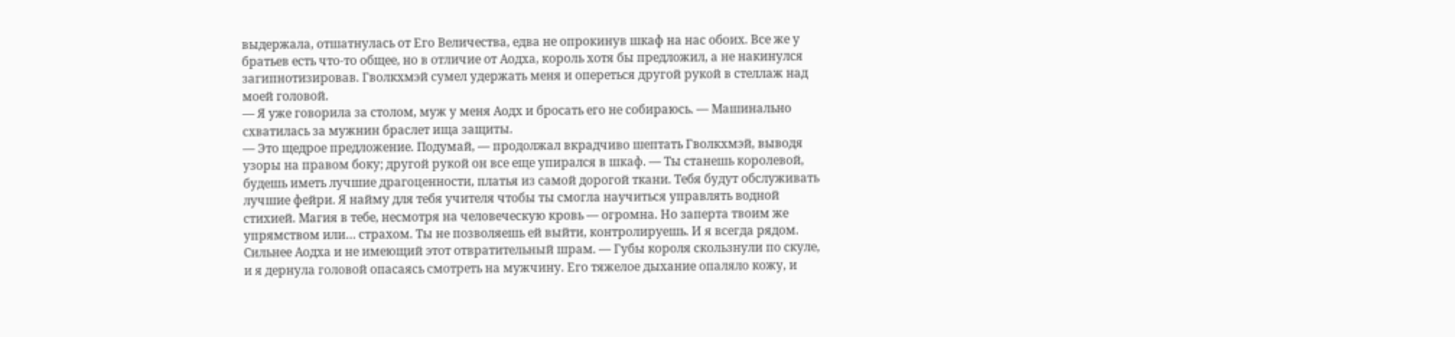выдержала, отшатнулась от Его Величества, едва не опрокинув шкаф на нас обоих. Все же у братьев есть что-то общее, но в отличие от Аодха, король хотя бы предложил, а не накинулся загипнотизировав. Гволкхмэй сумел удержать меня и опереться другой рукой в стеллаж над моей головой.
— Я уже говорила за столом, муж у меня Аодх и бросать его не собираюсь. — Машинально схватилась за мужнин браслет ища защиты.
— Это щедрое предложение. Подумай, — продолжал вкрадчиво шептать Гволкхмэй, выводя узоры на правом боку; другой рукой он все еще упирался в шкаф. — Ты станешь королевой, будешь иметь лучшие драгоценности, платья из самой дорогой ткани. Тебя будут обслуживать лучшие фейри. Я найму для тебя учителя чтобы ты смогла научиться управлять водной стихией. Магия в тебе, несмотря на человеческую кровь — огромна. Но заперта твоим же упрямством или… страхом. Ты не позволяешь ей выйти, контролируешь. И я всегда рядом. Сильнее Аодха и не имеющий этот отвратительный шрам. — Губы короля скользнули по скуле, и я дернула головой опасаясь смотреть на мужчину. Его тяжелое дыхание опаляло кожу, и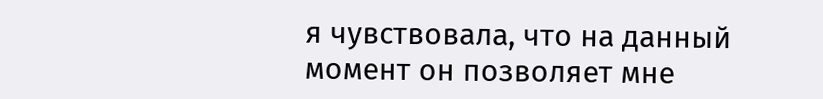я чувствовала, что на данный момент он позволяет мне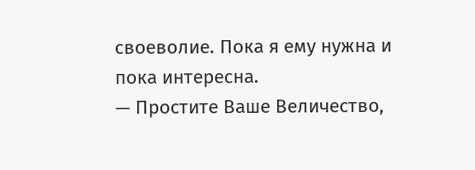своеволие. Пока я ему нужна и пока интересна.
— Простите Ваше Величество,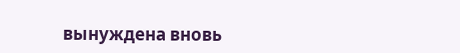вынуждена вновь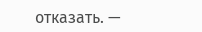отказать. —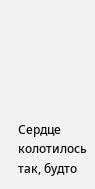Сердце колотилось так, будто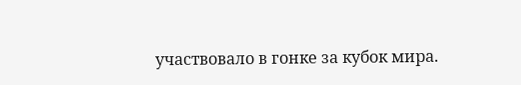участвовало в гонке за кубок мира.